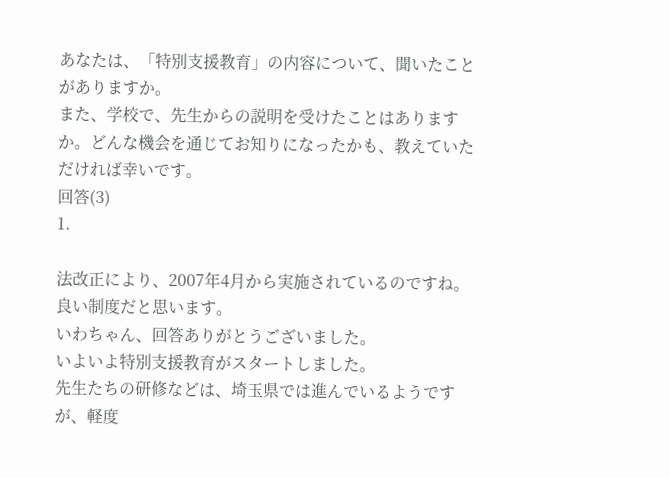あなたは、「特別支援教育」の内容について、聞いたことがありますか。
また、学校で、先生からの説明を受けたことはありますか。どんな機会を通じてお知りになったかも、教えていただければ幸いです。
回答(3)
1.

法改正により、2007年4月から実施されているのですね。
良い制度だと思います。
いわちゃん、回答ありがとうございました。
いよいよ特別支援教育がスタートしました。
先生たちの研修などは、埼玉県では進んでいるようですが、軽度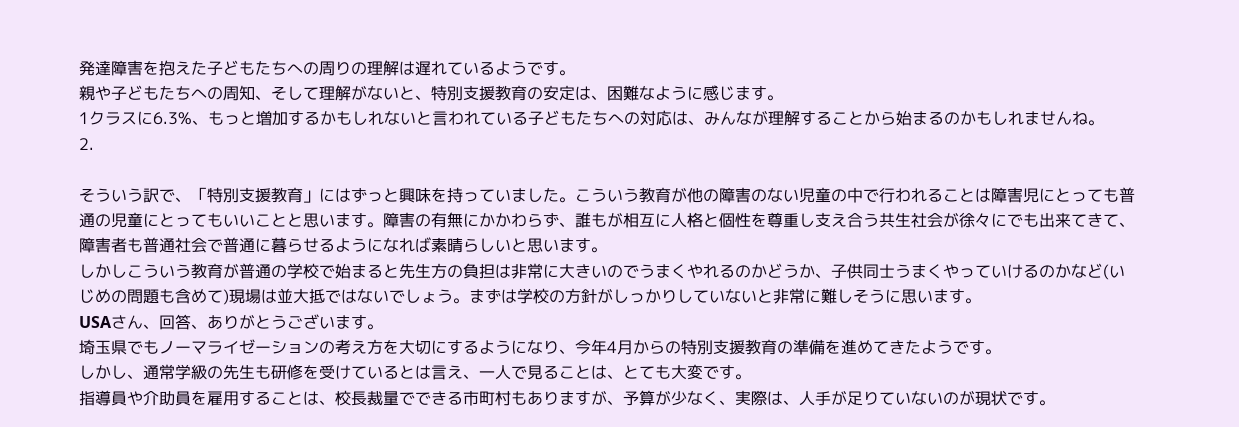発達障害を抱えた子どもたちへの周りの理解は遅れているようです。
親や子どもたちへの周知、そして理解がないと、特別支援教育の安定は、困難なように感じます。
1クラスに6.3%、もっと増加するかもしれないと言われている子どもたちへの対応は、みんなが理解することから始まるのかもしれませんね。
2.

そういう訳で、「特別支援教育」にはずっと興味を持っていました。こういう教育が他の障害のない児童の中で行われることは障害児にとっても普通の児童にとってもいいことと思います。障害の有無にかかわらず、誰もが相互に人格と個性を尊重し支え合う共生社会が徐々にでも出来てきて、障害者も普通社会で普通に暮らせるようになれば素晴らしいと思います。
しかしこういう教育が普通の学校で始まると先生方の負担は非常に大きいのでうまくやれるのかどうか、子供同士うまくやっていけるのかなど(いじめの問題も含めて)現場は並大抵ではないでしょう。まずは学校の方針がしっかりしていないと非常に難しそうに思います。
USAさん、回答、ありがとうございます。
埼玉県でもノーマライゼーションの考え方を大切にするようになり、今年4月からの特別支援教育の準備を進めてきたようです。
しかし、通常学級の先生も研修を受けているとは言え、一人で見ることは、とても大変です。
指導員や介助員を雇用することは、校長裁量でできる市町村もありますが、予算が少なく、実際は、人手が足りていないのが現状です。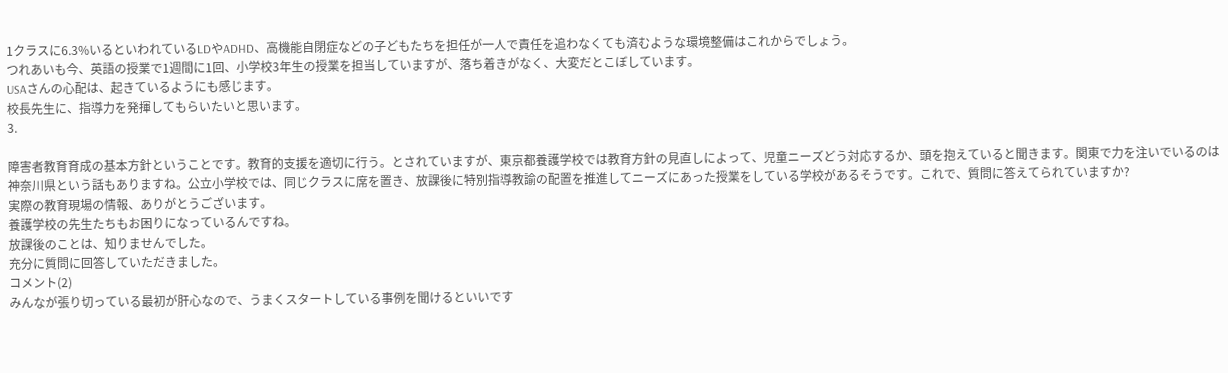1クラスに6.3%いるといわれているLDやADHD、高機能自閉症などの子どもたちを担任が一人で責任を追わなくても済むような環境整備はこれからでしょう。
つれあいも今、英語の授業で1週間に1回、小学校3年生の授業を担当していますが、落ち着きがなく、大変だとこぼしています。
USAさんの心配は、起きているようにも感じます。
校長先生に、指導力を発揮してもらいたいと思います。
3.

障害者教育育成の基本方針ということです。教育的支援を適切に行う。とされていますが、東京都養護学校では教育方針の見直しによって、児童ニーズどう対応するか、頭を抱えていると聞きます。関東で力を注いでいるのは神奈川県という話もありますね。公立小学校では、同じクラスに席を置き、放課後に特別指導教諭の配置を推進してニーズにあった授業をしている学校があるそうです。これで、質問に答えてられていますか?
実際の教育現場の情報、ありがとうございます。
養護学校の先生たちもお困りになっているんですね。
放課後のことは、知りませんでした。
充分に質問に回答していただきました。
コメント(2)
みんなが張り切っている最初が肝心なので、うまくスタートしている事例を聞けるといいです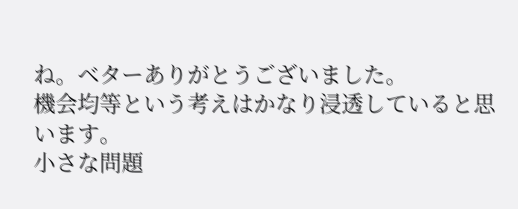ね。ベターありがとうございました。
機会均等という考えはかなり浸透していると思います。
小さな問題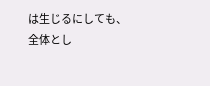は生じるにしても、全体とし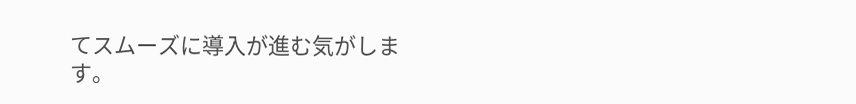てスムーズに導入が進む気がします。